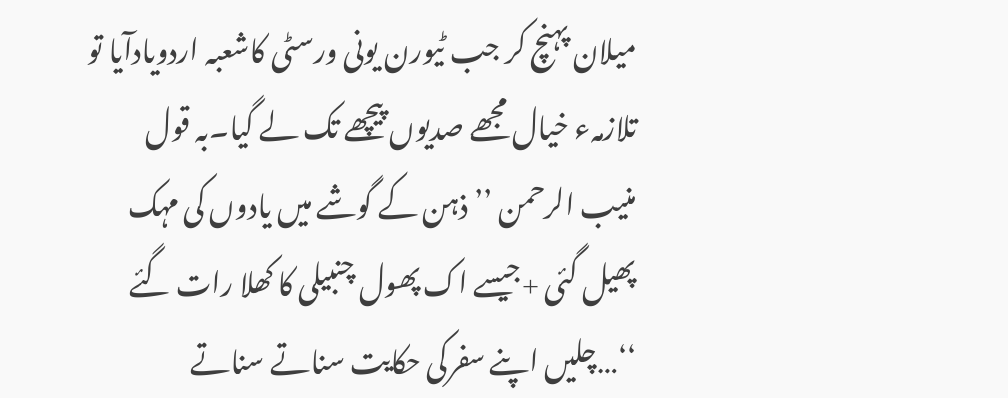میلان پہنچ کر جب ٹیورن یونی ورسٹی کاشعبہ اردویادآیا تو تلازمہء خیال مجھے صدیوں پیچھے تک لے گیا۔بہ قول منیب الرحمن ’’ذہن کے گوشے میں یادوں کی مہک پھیل گئی +جیسے اک پھول چنبیلی کا کھلا رات گئے ‘‘…چلیں اپنے سفرکی حکایت سناتے سناتے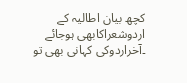کچھ بیان اطالیہ کے اردوشعراکابھی ہوجائے ۔آخراردوکی کہانی بھی تو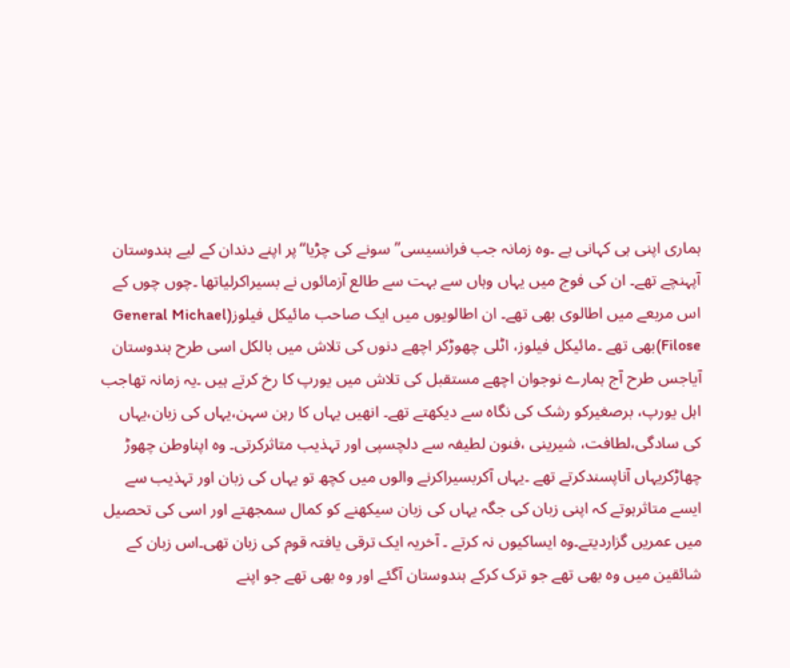ہماری اپنی ہی کہانی ہے ۔وہ زمانہ جب فرانسیسی’’ سونے کی چڑیا‘‘پر اپنے دندان کے لیے ہندوستان آپہنچے تھے۔ ان کی فوج میں یہاں وہاں سے بہت سے طالع آزمائوں نے بسیراکرلیاتھا ۔چوں چوں کے اس مربعے میں اطالوی بھی تھے۔ ان اطالویوں میں ایک صاحب مائیکل فیلوز(General Michael Filose)بھی تھے ۔مائیکل فیلوز، اٹلی چھوڑکر اچھے دنوں کی تلاش میں بالکل اسی طرح ہندوستان آیاجس طرح آج ہمارے نوجوان اچھے مستقبل کی تلاش میں یورپ کا رخ کرتے ہیں ۔یہ زمانہ تھاجب اہل یورپ، برصغیرکو رشک کی نگاہ سے دیکھتے تھے۔ انھیں یہاں کا رہن سہن،یہاں کی زبان،یہاں کی سادگی،لطافت، شیرینی ،فنون لطیفہ سے دلچسپی اور تہذیب متاثرکرتی۔ وہ اپناوطن چھوڑ چھاڑکریہاں آناپسندکرتے تھے ۔یہاں آکربسیراکرنے والوں میں کچھ تو یہاں کی زبان اور تہذیب سے ایسے متاثرہوتے کہ اپنی زبان کی جگہ یہاں کی زبان سیکھنے کو کمال سمجھتے اور اسی کی تحصیل میں عمریں گزاردیتے۔وہ ایساکیوں نہ کرتے ۔ آخریہ ایک ترقی یافتہ قوم کی زبان تھی۔اس زبان کے شائقین میں وہ بھی تھے جو ترک کرکے ہندوستان آگئے اور وہ بھی تھے جو اپنے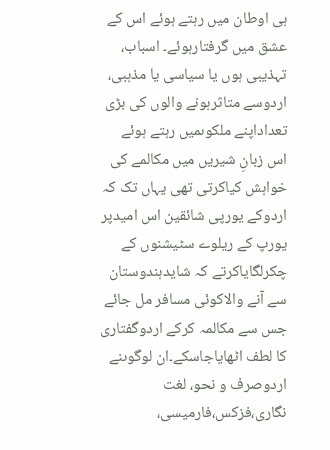ہی اوطان میں رہتے ہوئے اس کے عشق میں گرفتارہوئے۔ اسباب، تہذیبی ہوں یا سیاسی یا مذہبی، اردوسے متاثرہونے والوں کی بڑی تعداداپنے ملکوںمیں رہتے ہوئے اس زبانِ شیریں میں مکالمے کی خواہش کیاکرتی تھی یہاں تک کہ اردوکے یورپی شائقین اس امیدپر یورپ کے ریلوے سٹیشنوں کے چکرلگایاکرتے کہ شایدہندوستان سے آنے والاکوئی مسافر مل جائے جس سے مکالمہ کرکے اردوگفتاری کا لطف اٹھایاجاسکے۔ان لوگوںنے اردوصرف و نحو، لغت نگاری،فزکس،فارمیسی،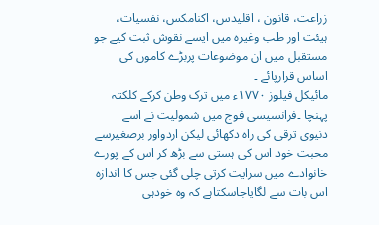زراعت، قانون ، اقلیدس، اکنامکس، نفسیات، ہیئت اور طب وغیرہ میں ایسے نقوش ثبت کیے جو مستقبل میں ان موضوعات پربڑے کاموں کی اساس قرارپائے ۔
مائیکل فیلوز ۱۷۷۰ء میں ترک وطن کرکے کلکتہ پہنچا ۔فرانسیسی فوج میں شمولیت نے اسے دنیوی ترقی کی راہ دکھائی لیکن اردواور برصغیرسے محبت خود اس کی ہستی سے بڑھ کر اس کے پورے خانوادے میں سرایت کرتی چلی گئی جس کا اندازہ اس بات سے لگایاجاسکتاہے کہ وہ خودہی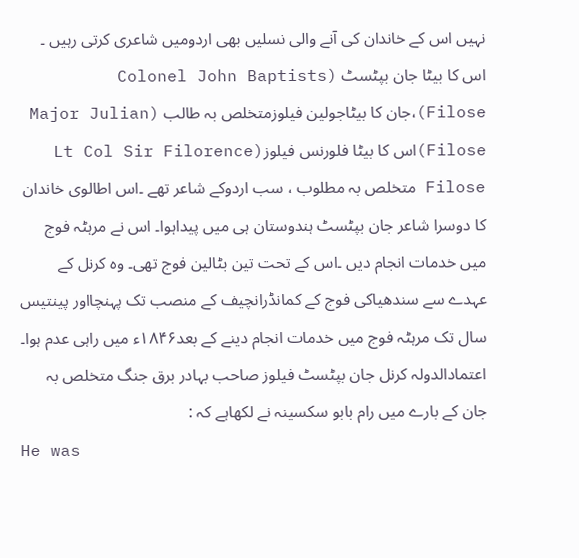نہیں اس کے خاندان کی آنے والی نسلیں بھی اردومیں شاعری کرتی رہیں ۔
اس کا بیٹا جان بپٹسٹ (Colonel John Baptists Filose)،جان کا بیٹاجولین فیلوزمتخلص بہ طالب (Major Julian Filose)اس کا بیٹا فلورنس فیلوز(Lt Col Sir Filorence Filose متخلص بہ مطلوب ، سب اردوکے شاعر تھے ۔اس اطالوی خاندان کا دوسرا شاعر جان بپٹسٹ ہندوستان ہی میں پیداہوا۔ اس نے مرہٹہ فوج میں خدمات انجام دیں ۔اس کے تحت تین بٹالین فوج تھی۔ وہ کرنل کے عہدے سے سندھیاکی فوج کے کمانڈرانچیف کے منصب تک پہنچااور پینتیس سال تک مرہٹہ فوج میں خدمات انجام دینے کے بعد۱۸۴۶ء میں راہی عدم ہوا۔ اعتمادالدولہ کرنل جان بپٹسٹ فیلوز صاحب بہادر برق جنگ متخلص بہ جان کے بارے میں رام بابو سکسینہ نے لکھاہے کہ :
He was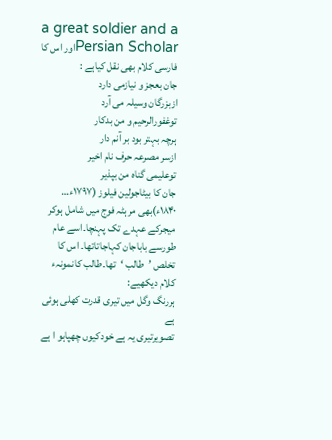a great soldier and a Persian Scholarاور اس کا فارسی کلام بھی نقل کیاہے :
جان بعجز و نیازمی دارد
ازبزرگان وسیلہ می آرد
توغفورالرحیم و من بدکار
ہرچہ بہتر بود بر آنم دار
ازسر مصرعہ حرف نام اخیر
توعلیمی گناہ من بپذیر
جان کا بیٹاجولین فیلوز (۱۷۹۷ء… ۱۸۴۰ء)بھی مرہٹہ فوج میں شامل ہوکر میجرکے عہدے تک پہنچا۔اسے عام طورسے باباجان کہاجاتاتھا۔ اس کا تخلص ’طالب ‘تھا۔طالب کانمونہء کلام دیکھیے:
ہررنگ وگل میں تیری قدرت کھلی ہوئی ہے
تصویرتیری یہ ہے خودکیوں چھپاہو ا ہے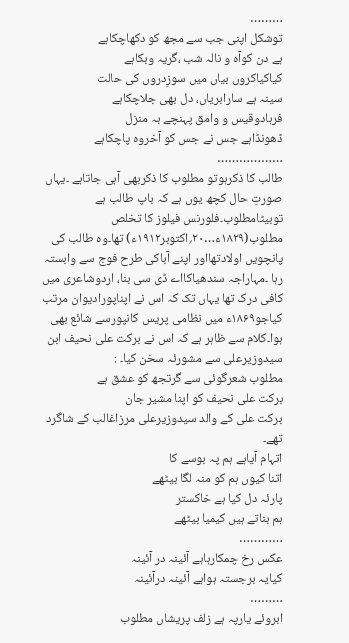………
توشکل اپنی جب سے مجھ کو دکھاچکاہے
ہے دن کوآہ و نالہ شب ،گریہ وبکاہے
کیاکیاکروں بیاں میں سوزِدروں کی حالت
سینہ ہے سارابریاں، دل بھی جلاچکاہے
فرہادوقیس و وامق پہنچے بہ منزل
ڈھونڈاہے جس نے جس کو آخروہ پاچکاہے
………………
طالب کا ذکرہوتو مطلوب کا ذکربھی آہی جاتاہے ۔یہاں صورتِ حال کچھ یوں ہے کہ باپ طالب ہے توبیٹامطلوب۔فلورنس فیلوز کا تخلص مطلوب(۱۸۲۹ء…۲۰؍اکتوبر۱۹۱۲ء) تھا۔وہ طالب کی پانچویں اولادتھااور اپنے آباکی طرح فوج سے وابستہ رہا ۔مہاراجہ سندھیاکااے ڈی سی بنا، اردوشاعری میں کافی درک تھا یہاں تک کہ اس نے اپناپورادیوان مرتب کیاجو۱۸۶۹ء میں نظامی پریس کانپورسے شائع بھی ہوا۔کلام سے ظاہر ہے کہ اس نے برکت علی نحیف ابن سیدوزیرعلی سے مشورئہ سخن کیا۔ :
مطلوب شعرگوئی سے گرتجھ کو عشق ہے
برکت علی نحیف کو اپنا مشیر جان
برکت علی کے والد سیدوزیرعلی مرزاغالب کے شاگرد تھے۔
اتہام آیاہے ہم پہ بوسے کا
اتنا کیوں ہم کو منہ لگا بیٹھے
پارئہ دل کیا ہے خاکستر
ہم بناتے ہیں کیمیا بیٹھے
…………
عکس رخ چمکارہاہے آئینہ در آئینہ
کیایہ برجستہ ہواہے آئینہ درآئینہ
………
ابروئے یارپہ ہے زلف پریشاں مطلوب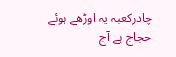چادرکعبہ یہ اوڑھے ہوئے حجاج ہے آج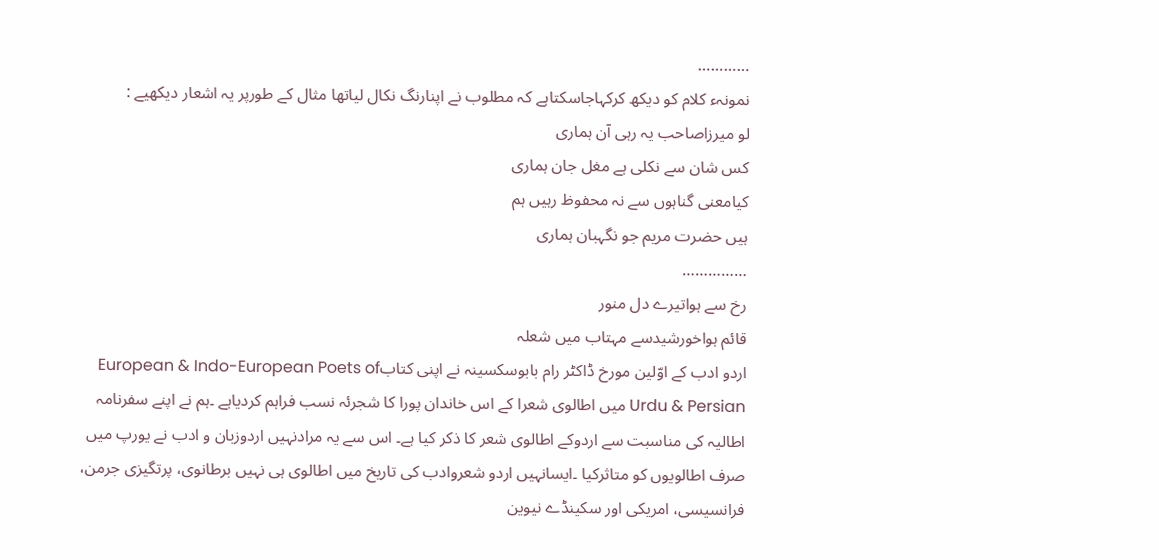…………
نمونہء کلام کو دیکھ کرکہاجاسکتاہے کہ مطلوب نے اپنارنگ نکال لیاتھا مثال کے طورپر یہ اشعار دیکھیے :
لو میرزاصاحب یہ رہی آن ہماری
کس شان سے نکلی ہے مغل جان ہماری
کیامعنی گناہوں سے نہ محفوظ رہیں ہم
ہیں حضرت مریم جو نگہبان ہماری
……………
رخ سے ہواتیرے دل منور
قائم ہواخورشیدسے مہتاب میں شعلہ
اردو ادب کے اوّلین مورخ ڈاکٹر رام بابوسکسینہ نے اپنی کتابEuropean & Indo-European Poets of Urdu & Persian میں اطالوی شعرا کے اس خاندان پورا کا شجرئہ نسب فراہم کردیاہے ۔ہم نے اپنے سفرنامہ اطالیہ کی مناسبت سے اردوکے اطالوی شعر کا ذکر کیا ہے۔ اس سے یہ مرادنہیں اردوزبان و ادب نے یورپ میں صرف اطالویوں کو متاثرکیا ۔ایسانہیں اردو شعروادب کی تاریخ میں اطالوی ہی نہیں برطانوی، پرتگیزی جرمن، فرانسیسی، امریکی اور سکینڈے نیوین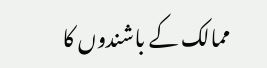ممالک کے باشندوں کا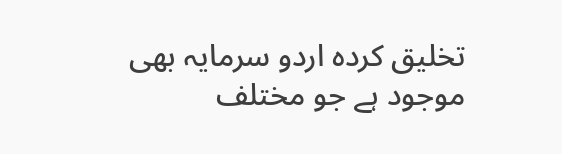تخلیق کردہ اردو سرمایہ بھی موجود ہے جو مختلف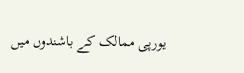یورپی ممالک کے باشندوں میں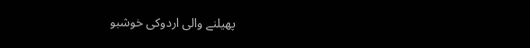پھیلنے والی اردوکی خوشبو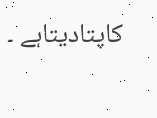کاپتادیتاہے ۔